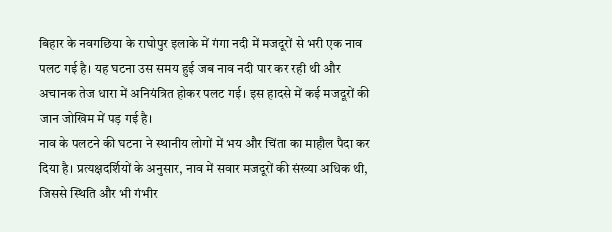बिहार के नवगछिया के राघोपुर इलाके में गंगा नदी में मजदूरों से भरी एक नाव पलट गई है। यह घटना उस समय हुई जब नाव नदी पार कर रही थी और अचानक तेज धारा में अनियंत्रित होकर पलट गई। इस हादसे में कई मजदूरों की जान जोखिम में पड़ गई है।
नाव के पलटने की घटना ने स्थानीय लोगों में भय और चिंता का माहौल पैदा कर दिया है। प्रत्यक्षदर्शियों के अनुसार, नाव में सवार मजदूरों की संख्या अधिक थी, जिससे स्थिति और भी गंभीर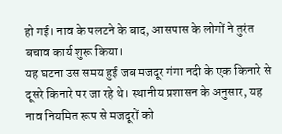हो गई। नाव के पलटने के बाद, आसपास के लोगों ने तुरंत बचाव कार्य शुरू किया।
यह घटना उस समय हुई जब मजदूर गंगा नदी के एक किनारे से दूसरे किनारे पर जा रहे थे। स्थानीय प्रशासन के अनुसार, यह नाव नियमित रूप से मजदूरों को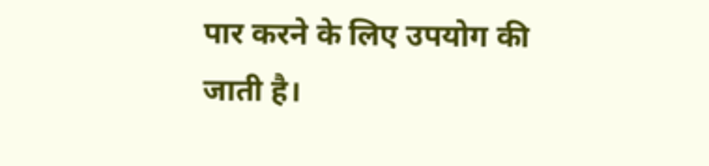पार करने के लिए उपयोग की जाती है।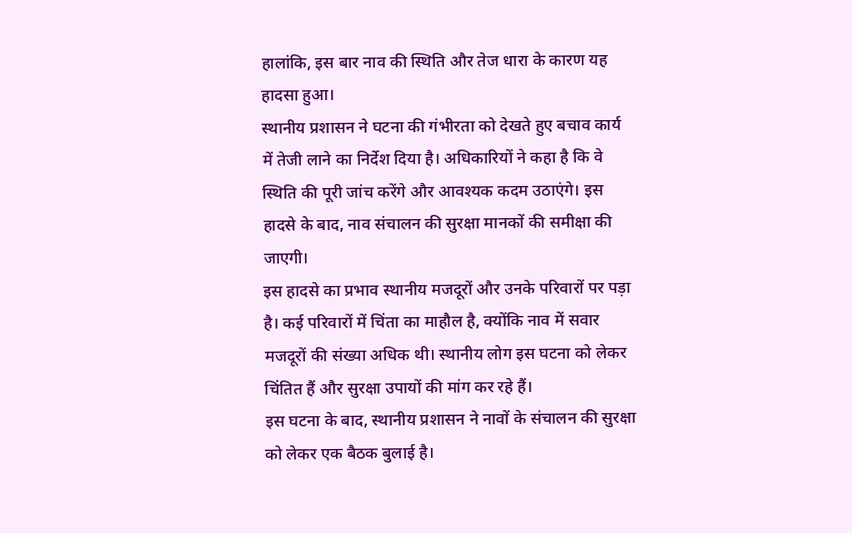हालांकि, इस बार नाव की स्थिति और तेज धारा के कारण यह हादसा हुआ।
स्थानीय प्रशासन ने घटना की गंभीरता को देखते हुए बचाव कार्य में तेजी लाने का निर्देश दिया है। अधिकारियों ने कहा है कि वे स्थिति की पूरी जांच करेंगे और आवश्यक कदम उठाएंगे। इस हादसे के बाद, नाव संचालन की सुरक्षा मानकों की समीक्षा की जाएगी।
इस हादसे का प्रभाव स्थानीय मजदूरों और उनके परिवारों पर पड़ा है। कई परिवारों में चिंता का माहौल है, क्योंकि नाव में सवार मजदूरों की संख्या अधिक थी। स्थानीय लोग इस घटना को लेकर चिंतित हैं और सुरक्षा उपायों की मांग कर रहे हैं।
इस घटना के बाद, स्थानीय प्रशासन ने नावों के संचालन की सुरक्षा को लेकर एक बैठक बुलाई है।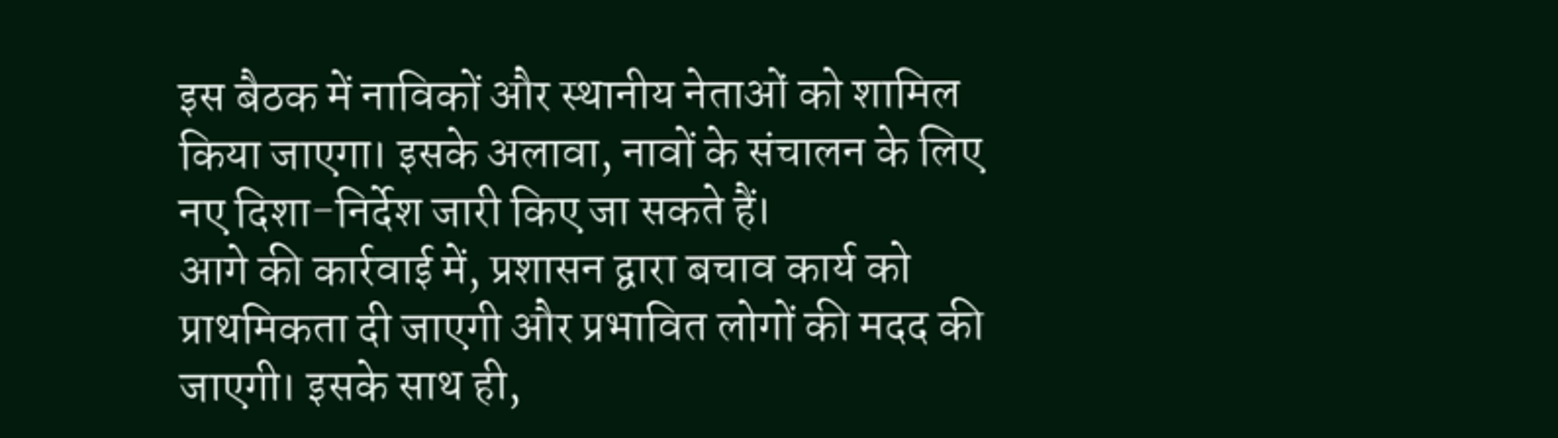इस बैठक में नाविकों और स्थानीय नेताओं को शामिल किया जाएगा। इसके अलावा, नावों के संचालन के लिए नए दिशा-निर्देश जारी किए जा सकते हैं।
आगे की कार्रवाई में, प्रशासन द्वारा बचाव कार्य को प्राथमिकता दी जाएगी और प्रभावित लोगों की मदद की जाएगी। इसके साथ ही,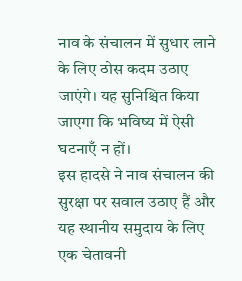नाव के संचालन में सुधार लाने के लिए ठोस कदम उठाए जाएंगे। यह सुनिश्चित किया जाएगा कि भविष्य में ऐसी घटनाएँ न हों।
इस हादसे ने नाव संचालन की सुरक्षा पर सवाल उठाए हैं और यह स्थानीय समुदाय के लिए एक चेतावनी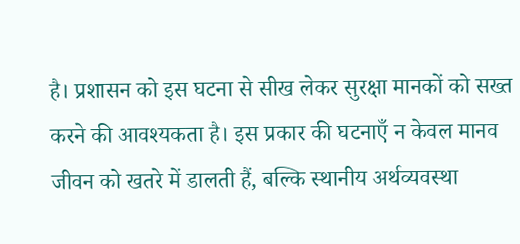है। प्रशासन को इस घटना से सीख लेकर सुरक्षा मानकों को सख्त करने की आवश्यकता है। इस प्रकार की घटनाएँ न केवल मानव जीवन को खतरे में डालती हैं, बल्कि स्थानीय अर्थव्यवस्था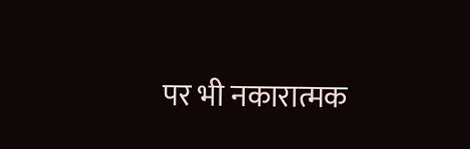पर भी नकारात्मक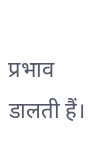प्रभाव डालती हैं।